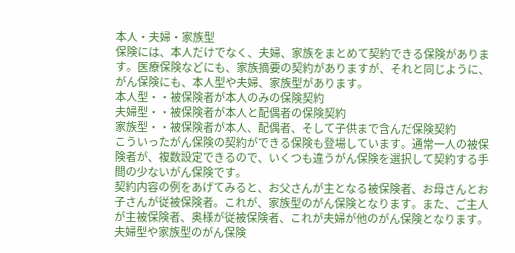本人・夫婦・家族型
保険には、本人だけでなく、夫婦、家族をまとめて契約できる保険があります。医療保険などにも、家族摘要の契約がありますが、それと同じように、がん保険にも、本人型や夫婦、家族型があります。
本人型・・被保険者が本人のみの保険契約
夫婦型・・被保険者が本人と配偶者の保険契約
家族型・・被保険者が本人、配偶者、そして子供まで含んだ保険契約
こういったがん保険の契約ができる保険も登場しています。通常一人の被保険者が、複数設定できるので、いくつも違うがん保険を選択して契約する手間の少ないがん保険です。
契約内容の例をあげてみると、お父さんが主となる被保険者、お母さんとお子さんが従被保険者。これが、家族型のがん保険となります。また、ご主人が主被保険者、奥様が従被保険者、これが夫婦が他のがん保険となります。
夫婦型や家族型のがん保険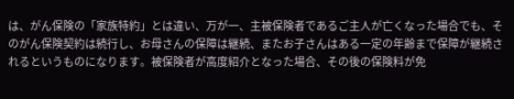は、がん保険の「家族特約」とは違い、万が一、主被保険者であるご主人が亡くなった場合でも、そのがん保険契約は続行し、お母さんの保障は継続、またお子さんはある一定の年齢まで保障が継続されるというものになります。被保険者が高度紹介となった場合、その後の保険料が免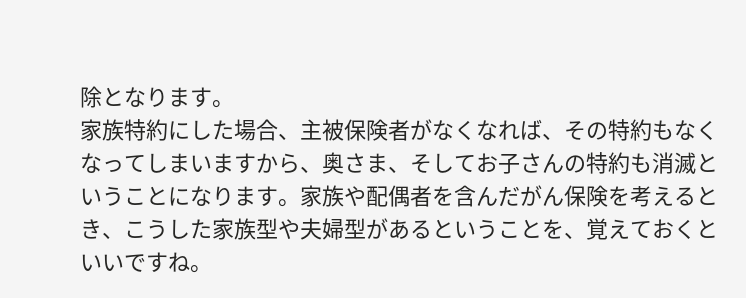除となります。
家族特約にした場合、主被保険者がなくなれば、その特約もなくなってしまいますから、奥さま、そしてお子さんの特約も消滅ということになります。家族や配偶者を含んだがん保険を考えるとき、こうした家族型や夫婦型があるということを、覚えておくといいですね。